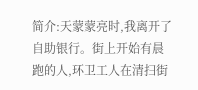简介:天蒙蒙亮时,我离开了自助银行。街上开始有晨跑的人,环卫工人在清扫街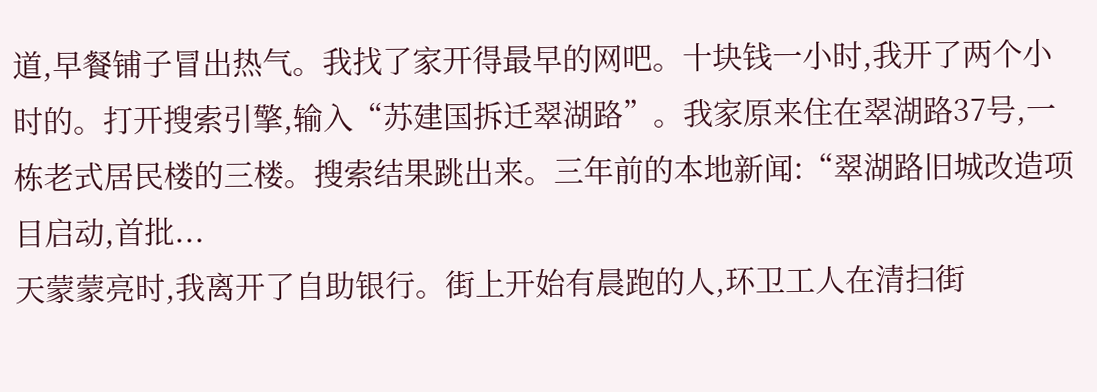道,早餐铺子冒出热气。我找了家开得最早的网吧。十块钱一小时,我开了两个小时的。打开搜索引擎,输入“苏建国拆迁翠湖路”。我家原来住在翠湖路37号,一栋老式居民楼的三楼。搜索结果跳出来。三年前的本地新闻:“翠湖路旧城改造项目启动,首批...
天蒙蒙亮时,我离开了自助银行。街上开始有晨跑的人,环卫工人在清扫街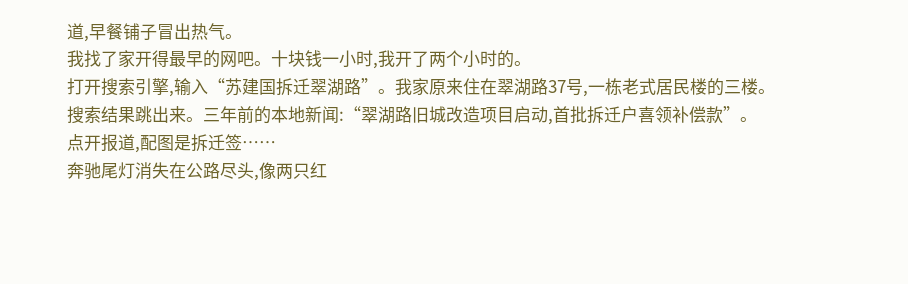道,早餐铺子冒出热气。
我找了家开得最早的网吧。十块钱一小时,我开了两个小时的。
打开搜索引擎,输入“苏建国拆迁翠湖路”。我家原来住在翠湖路37号,一栋老式居民楼的三楼。
搜索结果跳出来。三年前的本地新闻:“翠湖路旧城改造项目启动,首批拆迁户喜领补偿款”。
点开报道,配图是拆迁签……
奔驰尾灯消失在公路尽头,像两只红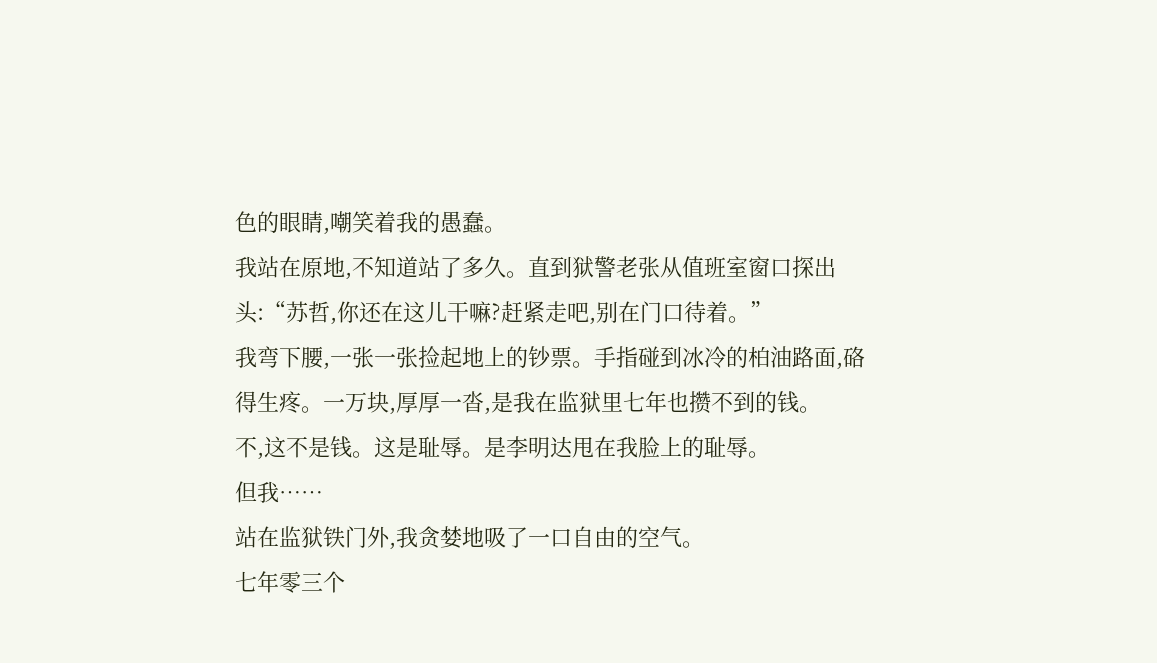色的眼睛,嘲笑着我的愚蠢。
我站在原地,不知道站了多久。直到狱警老张从值班室窗口探出头:“苏哲,你还在这儿干嘛?赶紧走吧,别在门口待着。”
我弯下腰,一张一张捡起地上的钞票。手指碰到冰冷的柏油路面,硌得生疼。一万块,厚厚一沓,是我在监狱里七年也攒不到的钱。
不,这不是钱。这是耻辱。是李明达甩在我脸上的耻辱。
但我……
站在监狱铁门外,我贪婪地吸了一口自由的空气。
七年零三个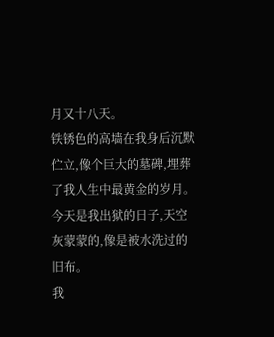月又十八天。
铁锈色的高墙在我身后沉默伫立,像个巨大的墓碑,埋葬了我人生中最黄金的岁月。今天是我出狱的日子,天空灰蒙蒙的,像是被水洗过的旧布。
我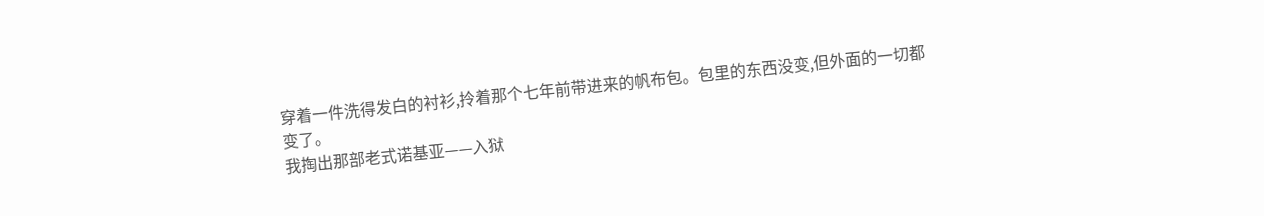穿着一件洗得发白的衬衫,拎着那个七年前带进来的帆布包。包里的东西没变,但外面的一切都变了。
我掏出那部老式诺基亚——入狱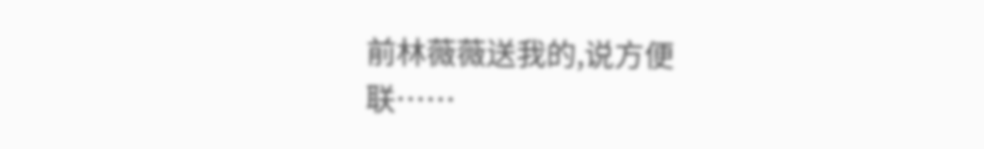前林薇薇送我的,说方便联……